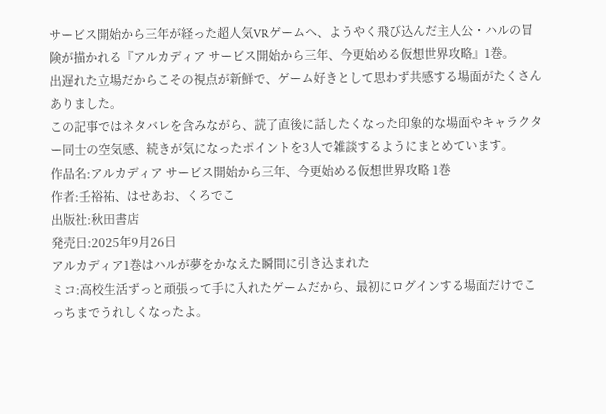サービス開始から三年が経った超人気VRゲームへ、ようやく飛び込んだ主人公・ハルの冒険が描かれる『アルカディア サービス開始から三年、今更始める仮想世界攻略』1巻。
出遅れた立場だからこその視点が新鮮で、ゲーム好きとして思わず共感する場面がたくさんありました。
この記事ではネタバレを含みながら、読了直後に話したくなった印象的な場面やキャラクター同士の空気感、続きが気になったポイントを3人で雑談するようにまとめています。
作品名:アルカディア サービス開始から三年、今更始める仮想世界攻略 1巻
作者:壬裕祐、はせあお、くろでこ
出版社:秋田書店
発売日:2025年9月26日
アルカディア1巻はハルが夢をかなえた瞬間に引き込まれた
ミコ:高校生活ずっと頑張って手に入れたゲームだから、最初にログインする場面だけでこっちまでうれしくなったよ。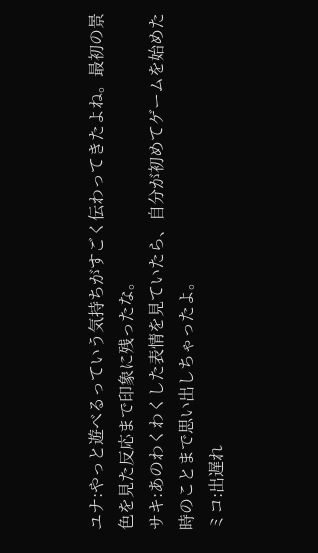ユナ:やっと遊べるっていう気持ちがすごく伝わってきたよね。最初の景色を見た反応まで印象に残ったな。
サキ:あのわくわくした表情を見ていたら、自分が初めてゲームを始めた時のことまで思い出しちゃったよ。
ミコ:出遅れ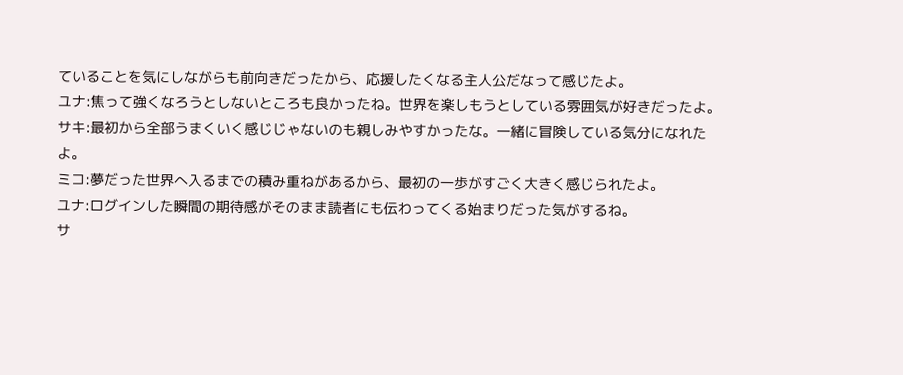ていることを気にしながらも前向きだったから、応援したくなる主人公だなって感じたよ。
ユナ:焦って強くなろうとしないところも良かったね。世界を楽しもうとしている雰囲気が好きだったよ。
サキ:最初から全部うまくいく感じじゃないのも親しみやすかったな。一緒に冒険している気分になれたよ。
ミコ:夢だった世界へ入るまでの積み重ねがあるから、最初の一歩がすごく大きく感じられたよ。
ユナ:ログインした瞬間の期待感がそのまま読者にも伝わってくる始まりだった気がするね。
サ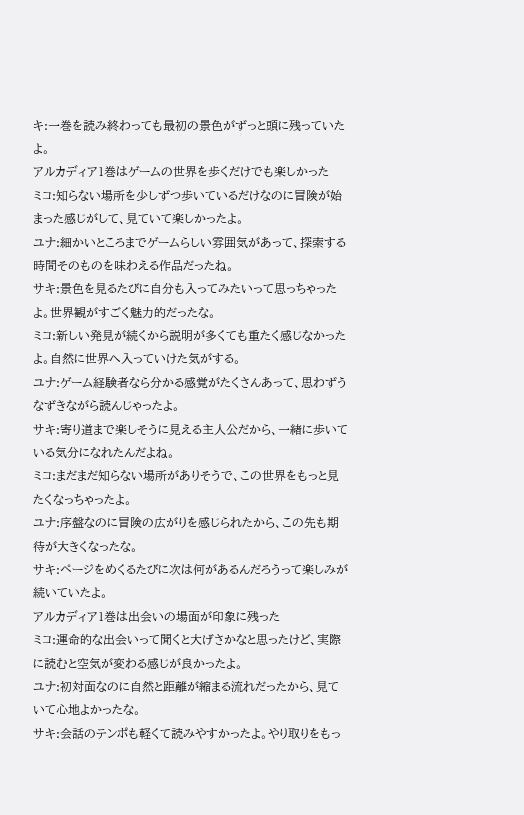キ:一巻を読み終わっても最初の景色がずっと頭に残っていたよ。
アルカディア1巻はゲームの世界を歩くだけでも楽しかった
ミコ:知らない場所を少しずつ歩いているだけなのに冒険が始まった感じがして、見ていて楽しかったよ。
ユナ:細かいところまでゲームらしい雰囲気があって、探索する時間そのものを味わえる作品だったね。
サキ:景色を見るたびに自分も入ってみたいって思っちゃったよ。世界観がすごく魅力的だったな。
ミコ:新しい発見が続くから説明が多くても重たく感じなかったよ。自然に世界へ入っていけた気がする。
ユナ:ゲーム経験者なら分かる感覚がたくさんあって、思わずうなずきながら読んじゃったよ。
サキ:寄り道まで楽しそうに見える主人公だから、一緒に歩いている気分になれたんだよね。
ミコ:まだまだ知らない場所がありそうで、この世界をもっと見たくなっちゃったよ。
ユナ:序盤なのに冒険の広がりを感じられたから、この先も期待が大きくなったな。
サキ:ページをめくるたびに次は何があるんだろうって楽しみが続いていたよ。
アルカディア1巻は出会いの場面が印象に残った
ミコ:運命的な出会いって聞くと大げさかなと思ったけど、実際に読むと空気が変わる感じが良かったよ。
ユナ:初対面なのに自然と距離が縮まる流れだったから、見ていて心地よかったな。
サキ:会話のテンポも軽くて読みやすかったよ。やり取りをもっ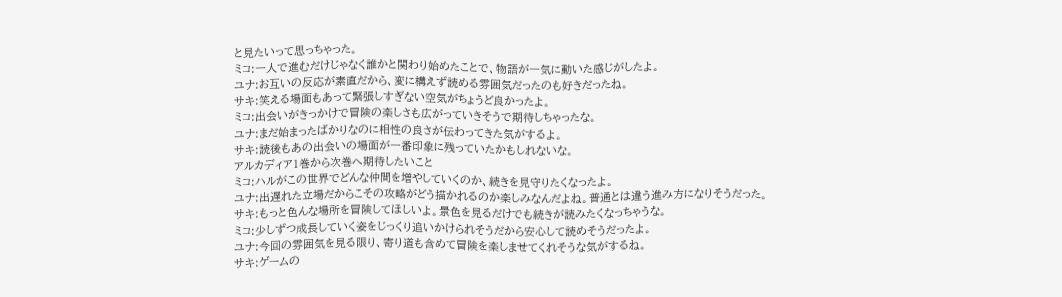と見たいって思っちゃった。
ミコ:一人で進むだけじゃなく誰かと関わり始めたことで、物語が一気に動いた感じがしたよ。
ユナ:お互いの反応が素直だから、変に構えず読める雰囲気だったのも好きだったね。
サキ:笑える場面もあって緊張しすぎない空気がちょうど良かったよ。
ミコ:出会いがきっかけで冒険の楽しさも広がっていきそうで期待しちゃったな。
ユナ:まだ始まったばかりなのに相性の良さが伝わってきた気がするよ。
サキ:読後もあの出会いの場面が一番印象に残っていたかもしれないな。
アルカディア1巻から次巻へ期待したいこと
ミコ:ハルがこの世界でどんな仲間を増やしていくのか、続きを見守りたくなったよ。
ユナ:出遅れた立場だからこその攻略がどう描かれるのか楽しみなんだよね。普通とは違う進み方になりそうだった。
サキ:もっと色んな場所を冒険してほしいよ。景色を見るだけでも続きが読みたくなっちゃうな。
ミコ:少しずつ成長していく姿をじっくり追いかけられそうだから安心して読めそうだったよ。
ユナ:今回の雰囲気を見る限り、寄り道も含めて冒険を楽しませてくれそうな気がするね。
サキ:ゲームの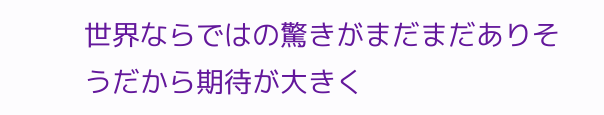世界ならではの驚きがまだまだありそうだから期待が大きく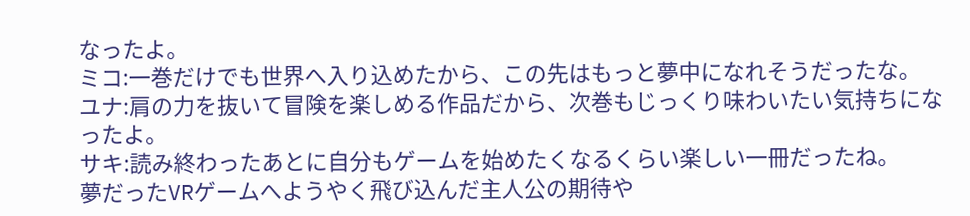なったよ。
ミコ:一巻だけでも世界へ入り込めたから、この先はもっと夢中になれそうだったな。
ユナ:肩の力を抜いて冒険を楽しめる作品だから、次巻もじっくり味わいたい気持ちになったよ。
サキ:読み終わったあとに自分もゲームを始めたくなるくらい楽しい一冊だったね。
夢だったVRゲームへようやく飛び込んだ主人公の期待や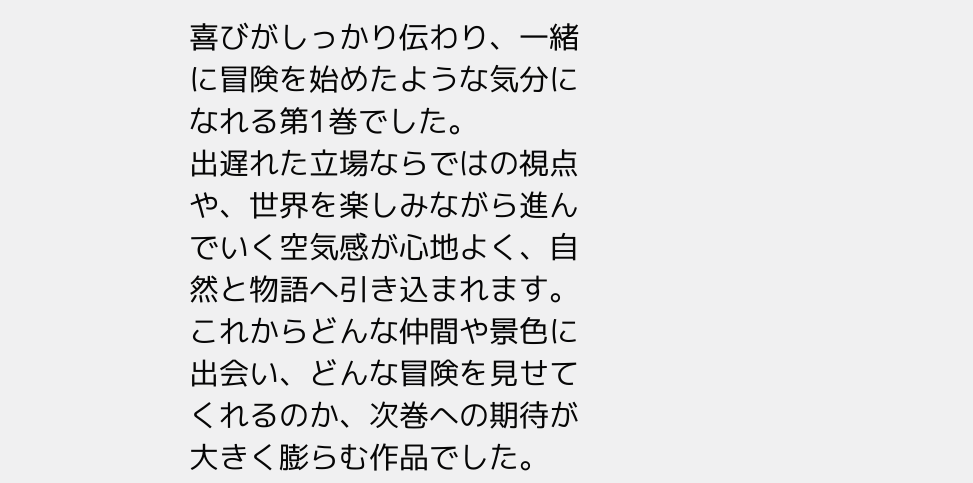喜びがしっかり伝わり、一緒に冒険を始めたような気分になれる第1巻でした。
出遅れた立場ならではの視点や、世界を楽しみながら進んでいく空気感が心地よく、自然と物語へ引き込まれます。
これからどんな仲間や景色に出会い、どんな冒険を見せてくれるのか、次巻への期待が大きく膨らむ作品でした。